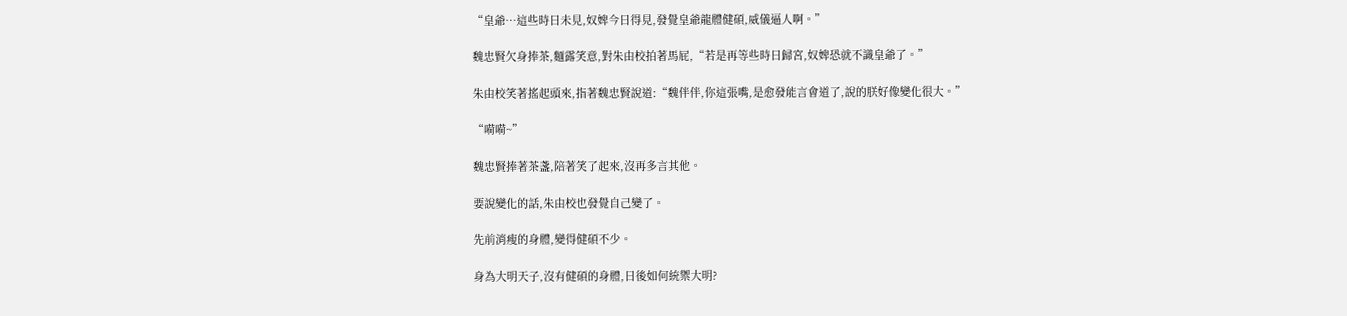“皇爺…這些時日未見,奴婢今日得見,發覺皇爺龍體健碩,威儀逼人啊。”

魏忠賢欠身捧茶,麵露笑意,對朱由校拍著馬屁,“若是再等些時日歸宮,奴婢恐就不識皇爺了。”

朱由校笑著搖起頭來,指著魏忠賢說道:“魏伴伴,你這張嘴,是愈發能言會道了,說的朕好像變化很大。”

“嗬嗬~”

魏忠賢捧著茶盞,陪著笑了起來,沒再多言其他。

要說變化的話,朱由校也發覺自己變了。

先前消瘦的身體,變得健碩不少。

身為大明天子,沒有健碩的身體,日後如何統禦大明?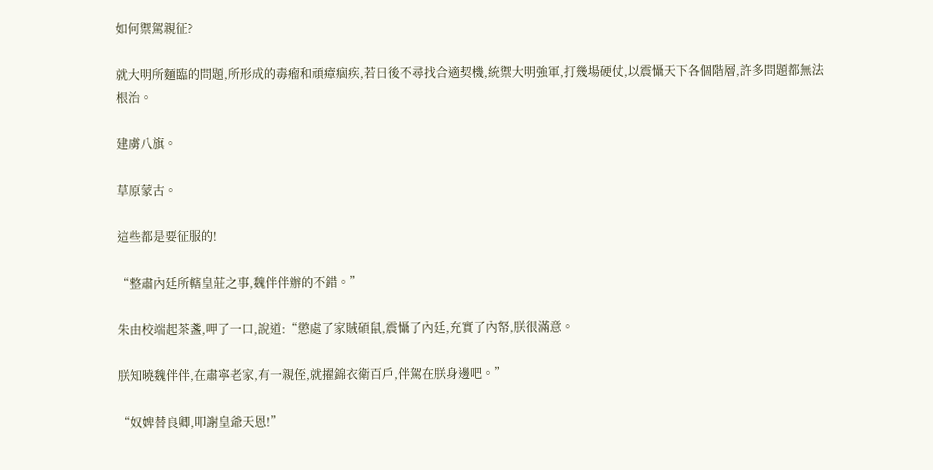如何禦駕親征?

就大明所麵臨的問題,所形成的毒瘤和頑瘴痼疾,若日後不尋找合適契機,統禦大明強軍,打幾場硬仗,以震懾天下各個階層,許多問題都無法根治。

建虜八旗。

草原蒙古。

這些都是要征服的!

“整肅內廷所轄皇莊之事,魏伴伴辦的不錯。”

朱由校端起茶盞,呷了一口,說道:“懲處了家賊碩鼠,震懾了內廷,充實了內帑,朕很滿意。

朕知曉魏伴伴,在肅寧老家,有一親侄,就擢錦衣衛百戶,伴駕在朕身邊吧。”

“奴婢替良卿,叩謝皇爺天恩!”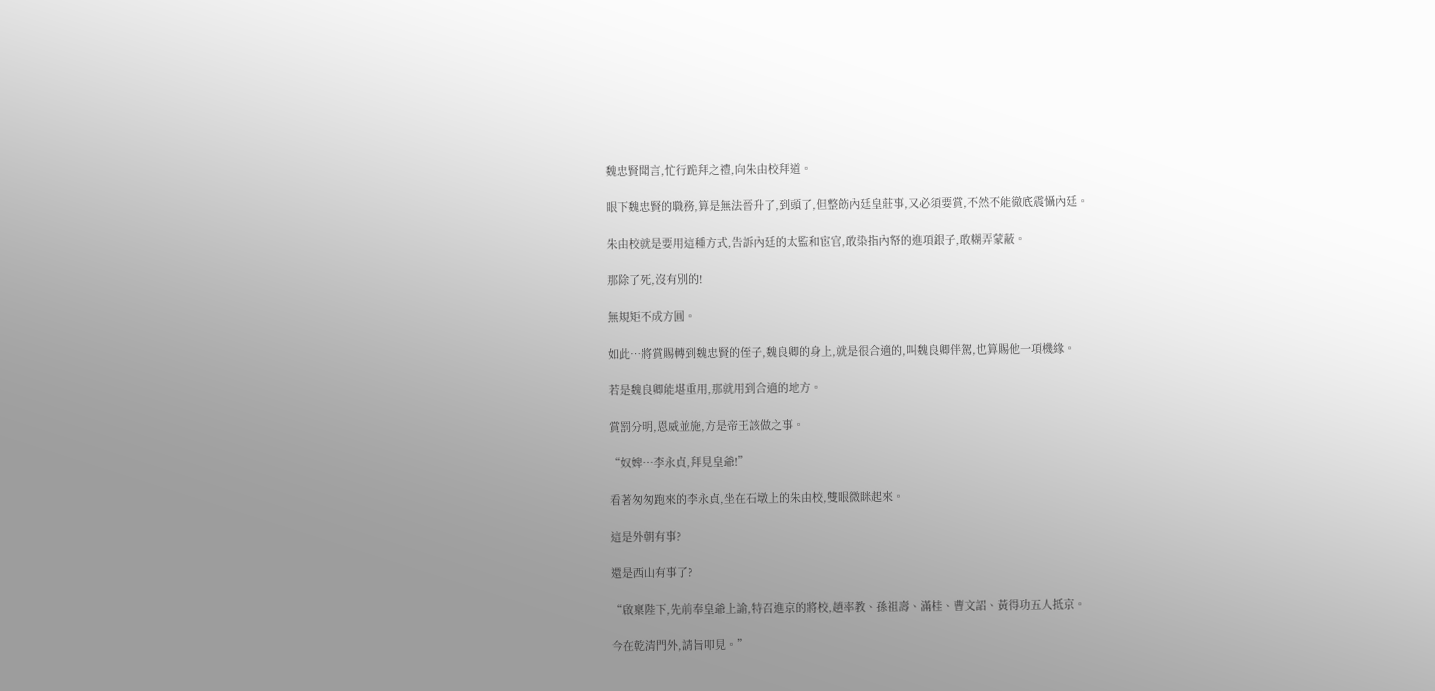魏忠賢聞言,忙行跪拜之禮,向朱由校拜道。

眼下魏忠賢的職務,算是無法晉升了,到頭了,但整飭內廷皇莊事,又必須要賞,不然不能徹底震懾內廷。

朱由校就是要用這種方式,告訴內廷的太監和宦官,敢染指內帑的進項銀子,敢糊弄蒙蔽。

那除了死,沒有別的!

無規矩不成方圓。

如此…將賞賜轉到魏忠賢的侄子,魏良卿的身上,就是很合適的,叫魏良卿伴駕,也算賜他一項機緣。

若是魏良卿能堪重用,那就用到合適的地方。

賞罰分明,恩威並施,方是帝王該做之事。

“奴婢…李永貞,拜見皇爺!”

看著匆匆跑來的李永貞,坐在石墩上的朱由校,雙眼微眯起來。

這是外朝有事?

還是西山有事了?

“啟稟陛下,先前奉皇爺上諭,特召進京的將校,趙率教、孫祖壽、滿桂、曹文詔、黃得功五人抵京。

今在乾清門外,請旨叩見。”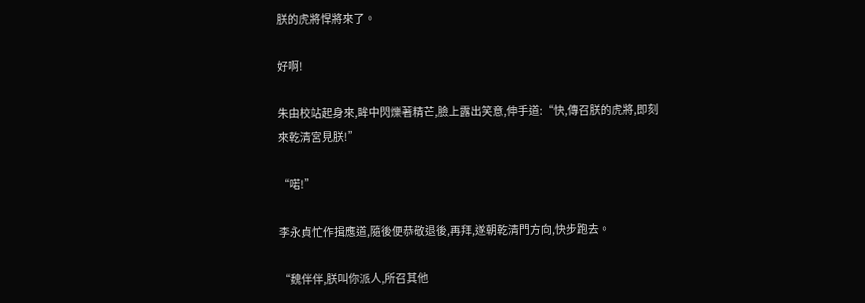朕的虎將悍將來了。

好啊!

朱由校站起身來,眸中閃爍著精芒,臉上露出笑意,伸手道:“快,傳召朕的虎將,即刻來乾清宮見朕!”

“喏!”

李永貞忙作揖應道,隨後便恭敬退後,再拜,遂朝乾清門方向,快步跑去。

“魏伴伴,朕叫你派人,所召其他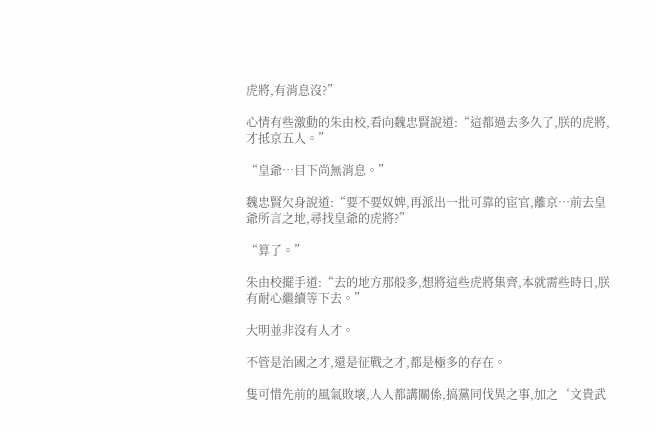虎將,有消息沒?”

心情有些激動的朱由校,看向魏忠賢說道:“這都過去多久了,朕的虎將,才抵京五人。”

“皇爺…目下尚無消息。”

魏忠賢欠身說道:“要不要奴婢,再派出一批可靠的宦官,離京…前去皇爺所言之地,尋找皇爺的虎將?”

“算了。”

朱由校擺手道:“去的地方那般多,想將這些虎將集齊,本就需些時日,朕有耐心繼續等下去。”

大明並非沒有人才。

不管是治國之才,還是征戰之才,都是極多的存在。

隻可惜先前的風氣敗壞,人人都講關係,搞黨同伐異之事,加之‘文貴武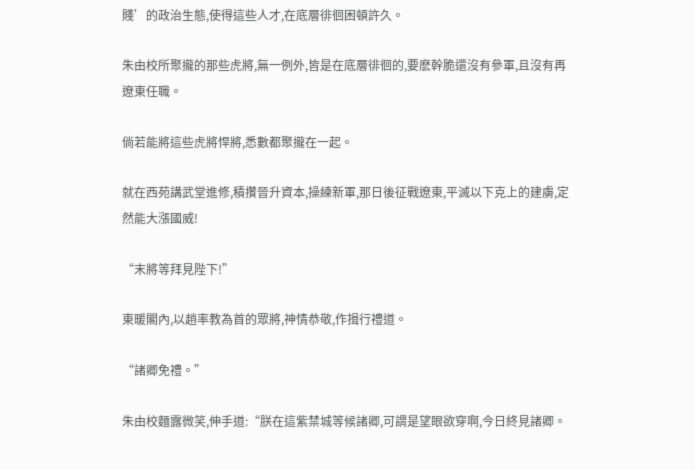賤’的政治生態,使得這些人才,在底層徘徊困頓許久。

朱由校所聚攏的那些虎將,無一例外,皆是在底層徘徊的,要麽幹脆還沒有參軍,且沒有再遼東任職。

倘若能將這些虎將悍將,悉數都聚攏在一起。

就在西苑講武堂進修,積攢晉升資本,操練新軍,那日後征戰遼東,平滅以下克上的建虜,定然能大漲國威!

“末將等拜見陛下!”

東暖閣內,以趙率教為首的眾將,神情恭敬,作揖行禮道。

“諸卿免禮。”

朱由校麵露微笑,伸手道:“朕在這紫禁城等候諸卿,可謂是望眼欲穿啊,今日終見諸卿。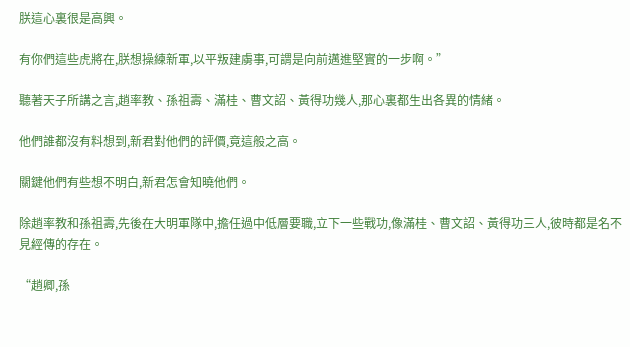朕這心裏很是高興。

有你們這些虎將在,朕想操練新軍,以平叛建虜事,可謂是向前邁進堅實的一步啊。”

聽著天子所講之言,趙率教、孫祖壽、滿桂、曹文詔、黃得功幾人,那心裏都生出各異的情緒。

他們誰都沒有料想到,新君對他們的評價,竟這般之高。

關鍵他們有些想不明白,新君怎會知曉他們。

除趙率教和孫祖壽,先後在大明軍隊中,擔任過中低層要職,立下一些戰功,像滿桂、曹文詔、黃得功三人,彼時都是名不見經傳的存在。

“趙卿,孫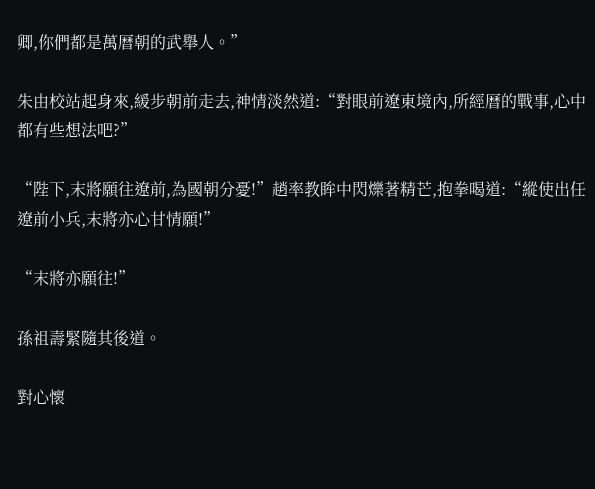卿,你們都是萬曆朝的武舉人。”

朱由校站起身來,緩步朝前走去,神情淡然道:“對眼前遼東境內,所經曆的戰事,心中都有些想法吧?”

“陛下,末將願往遼前,為國朝分憂!”趙率教眸中閃爍著精芒,抱拳喝道:“縱使出任遼前小兵,末將亦心甘情願!”

“末將亦願往!”

孫祖壽緊隨其後道。

對心懷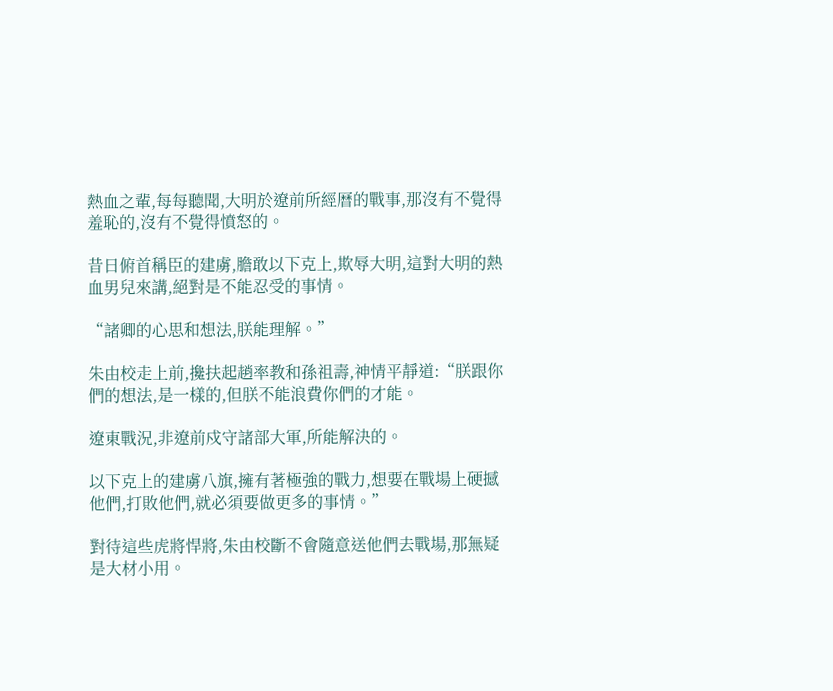熱血之輩,每每聽聞,大明於遼前所經曆的戰事,那沒有不覺得羞恥的,沒有不覺得憤怒的。

昔日俯首稱臣的建虜,膽敢以下克上,欺辱大明,這對大明的熱血男兒來講,絕對是不能忍受的事情。

“諸卿的心思和想法,朕能理解。”

朱由校走上前,攙扶起趙率教和孫祖壽,神情平靜道:“朕跟你們的想法,是一樣的,但朕不能浪費你們的才能。

遼東戰況,非遼前戍守諸部大軍,所能解決的。

以下克上的建虜八旗,擁有著極強的戰力,想要在戰場上硬撼他們,打敗他們,就必須要做更多的事情。”

對待這些虎將悍將,朱由校斷不會隨意送他們去戰場,那無疑是大材小用。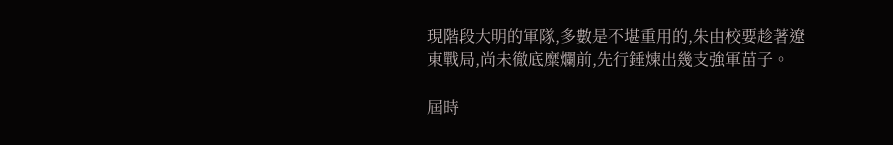現階段大明的軍隊,多數是不堪重用的,朱由校要趁著遼東戰局,尚未徹底糜爛前,先行錘煉出幾支強軍苗子。

屆時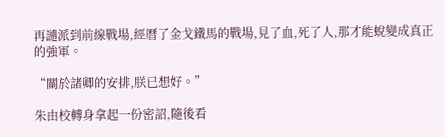再譴派到前線戰場,經曆了金戈鐵馬的戰場,見了血,死了人,那才能蛻變成真正的強軍。

“關於諸卿的安排,朕已想好。”

朱由校轉身拿起一份密詔,隨後看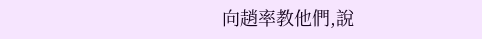向趙率教他們,說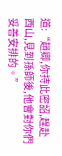道:“趙卿,你持此密詔,趕赴西山,見到孫師後,他會對你們妥善安排的。”